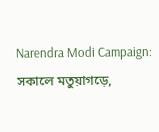Narendra Modi Campaign: সকালে মতুয়াগড়ে,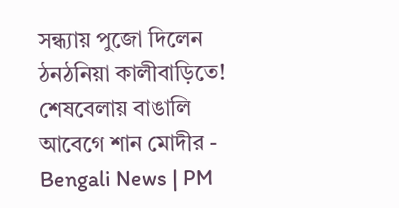সন্ধ্যায় পুজো দিলেন ঠনঠনিয়া কালীবাড়িতে! শেষবেলায় বাঙালি আবেগে শান মোদীর - Bengali News | PM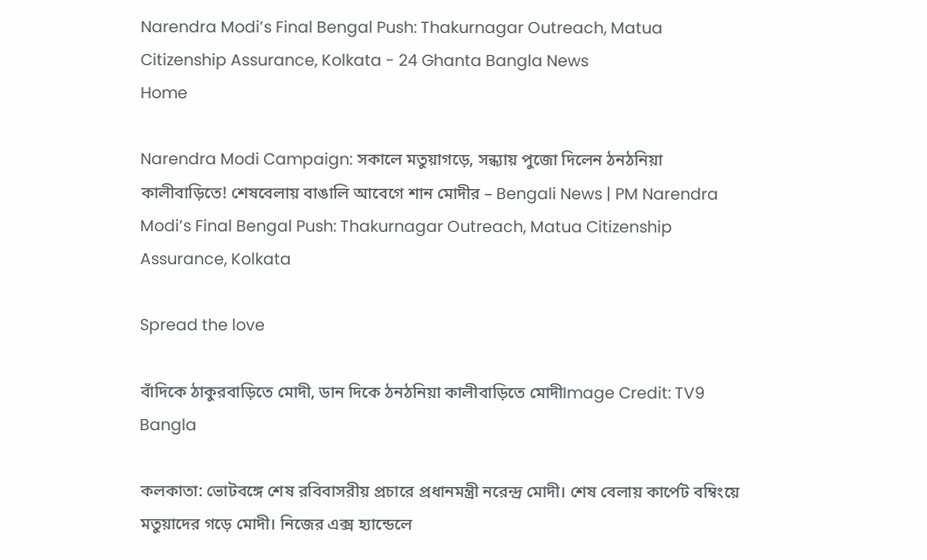Narendra Modi’s Final Bengal Push: Thakurnagar Outreach, Matua Citizenship Assurance, Kolkata - 24 Ghanta Bangla News
Home

Narendra Modi Campaign: সকালে মতুয়াগড়ে, সন্ধ্যায় পুজো দিলেন ঠনঠনিয়া কালীবাড়িতে! শেষবেলায় বাঙালি আবেগে শান মোদীর – Bengali News | PM Narendra Modi’s Final Bengal Push: Thakurnagar Outreach, Matua Citizenship Assurance, Kolkata

Spread the love

বাঁদিকে ঠাকুরবাড়িতে মোদী, ডান দিকে ঠনঠনিয়া কালীবাড়িতে মোদীImage Credit: TV9 Bangla

কলকাতা: ভোটবঙ্গে শেষ রবিবাসরীয় প্রচারে প্রধানমন্ত্রী নরেন্দ্র মোদী। শেষ বেলায় কার্পেট বম্বিংয়ে মতুয়াদের গড়ে মোদী। নিজের এক্স হ্যান্ডেলে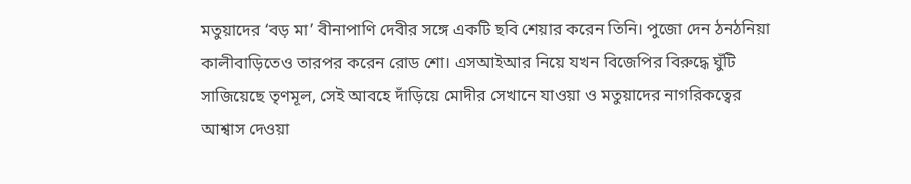মতুয়াদের ‘বড় মা’ বীনাপাণি দেবীর সঙ্গে একটি ছবি শেয়ার করেন তিনি। পুজো দেন ঠনঠনিয়া কালীবাড়িতেও তারপর করেন রোড শো। এসআইআর নিয়ে যখন বিজেপির বিরুদ্ধে ঘুঁটি সাজিয়েছে তৃণমূল, সেই আবহে দাঁড়িয়ে মোদীর সেখানে যাওয়া ও মতুয়াদের নাগরিকত্বের আশ্বাস দেওয়া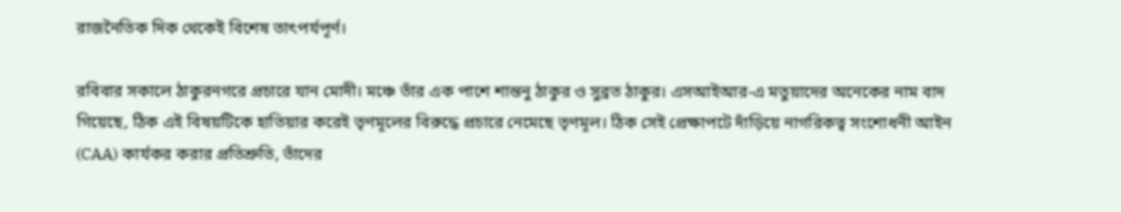রাজনৈতিক দিক থেকেই বিশেষ তাৎপর্যপূর্ণ।

রবিবার সকালে ঠাকুরনগরে প্রচারে যান মোদী। মঞ্চে তাঁর এক পাশে শান্তনু ঠাকুর ও সুব্রত ঠাকুর। এসআইআর-এ মতুয়াদের অনেকের নাম বাদ গিয়েছে, ঠিক এই বিষয়টিকে হাতিয়ার করেই তৃণমূলের বিরুদ্ধে প্রচারে নেমেছে তৃণমূল। ঠিক সেই প্রেক্ষাপটে দাঁড়িয়ে নাগরিকত্ব সংশোধনী আইন (CAA) কার্যকর করার প্রতিশ্রুতি, তাঁদের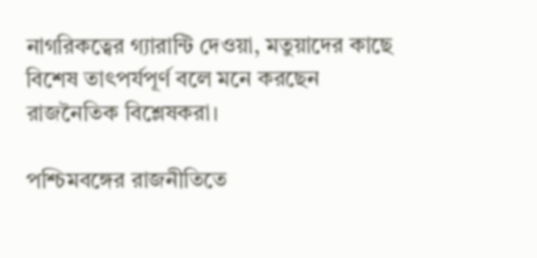নাগরিকত্বের গ্যারান্টি দেওয়া, মতুয়াদের কাছে বিশেষ তাৎপর্যপূর্ণ বলে মনে করছেন রাজনৈতিক বিশ্লেষকরা।

পশ্চিমবঙ্গের রাজনীতিতে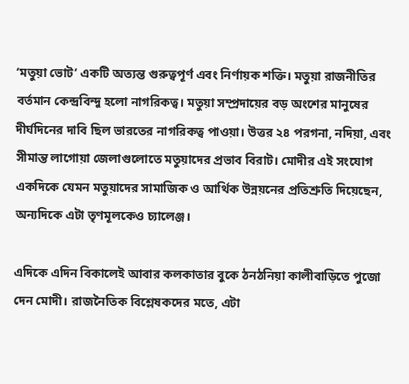‘মতুয়া ভোট’ একটি অত্যন্ত গুরুত্বপূর্ণ এবং নির্ণায়ক শক্তি। মতুয়া রাজনীতির বর্তমান কেন্দ্রবিন্দু হলো নাগরিকত্ব। মতুয়া সম্প্রদায়ের বড় অংশের মানুষের দীর্ঘদিনের দাবি ছিল ভারতের নাগরিকত্ব পাওয়া। উত্তর ২৪ পরগনা, নদিয়া, এবং সীমান্ত লাগোয়া জেলাগুলোতে মতুয়াদের প্রভাব বিরাট। মোদীর এই সংযোগ একদিকে যেমন মতুয়াদের সামাজিক ও আর্থিক উন্নয়নের প্রতিশ্রুতি দিয়েছেন, অন্যদিকে এটা তৃণমূলকেও চ্যালেঞ্জ।

এদিকে এদিন বিকালেই আবার কলকাতার বুকে ঠনঠনিয়া কালীবাড়িতে পুজো দেন মোদী। রাজনৈতিক বিশ্লেষকদের মতে, এটা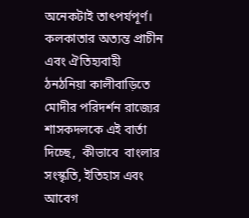অনেকটাই তাৎপর্যপূর্ণ। কলকাতার অত্যন্ত প্রাচীন এবং ঐতিহ্যবাহী ঠনঠনিয়া কালীবাড়িতে মোদীর পরিদর্শন রাজ্যের শাসকদলকে এই বার্তা দিচ্ছে,  কীভাবে  বাংলার সংস্কৃতি, ইতিহাস এবং আবেগ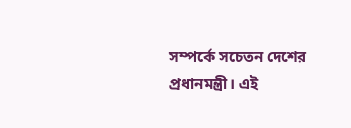সম্পর্কে সচেতন দেশের প্রধানমন্ত্রী। এই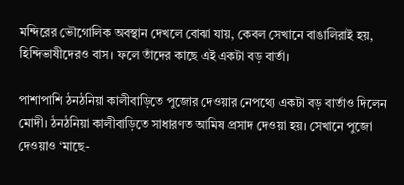মন্দিরের ভৌগোলিক অবস্থান দেখলে বোঝা যায়, কেবল সেখানে বাঙালিরাই হয়, হিন্দিভাষীদেরও বাস। ফলে তাঁদের কাছে এই একটা বড় বার্তা।

পাশাপাশি ঠনঠনিয়া কালীবাড়িতে পুজোর দেওয়ার নেপথ্যে একটা বড় বার্তাও দিলেন মোদী। ঠনঠনিয়া কালীবাড়িতে সাধারণত আমিষ প্রসাদ দেওয়া হয়। সেখানে পুজো দেওয়াও ‘মাছে-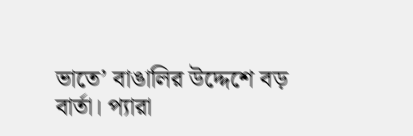ভাতে’ বাঙালির উদ্দেশে বড় বার্তা। প্যারা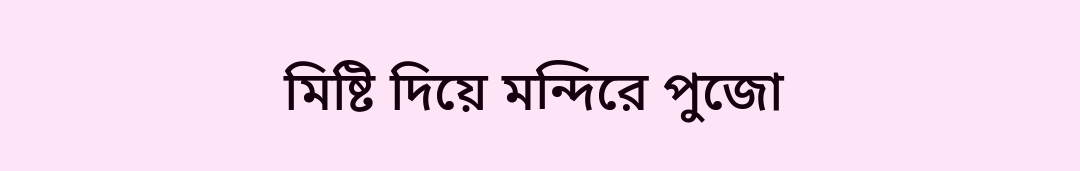মিষ্টি দিয়ে মন্দিরে পুজো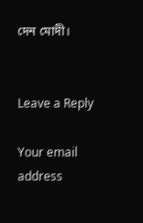দেন মোদী।


Leave a Reply

Your email address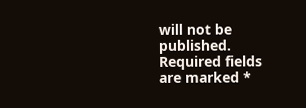will not be published. Required fields are marked *